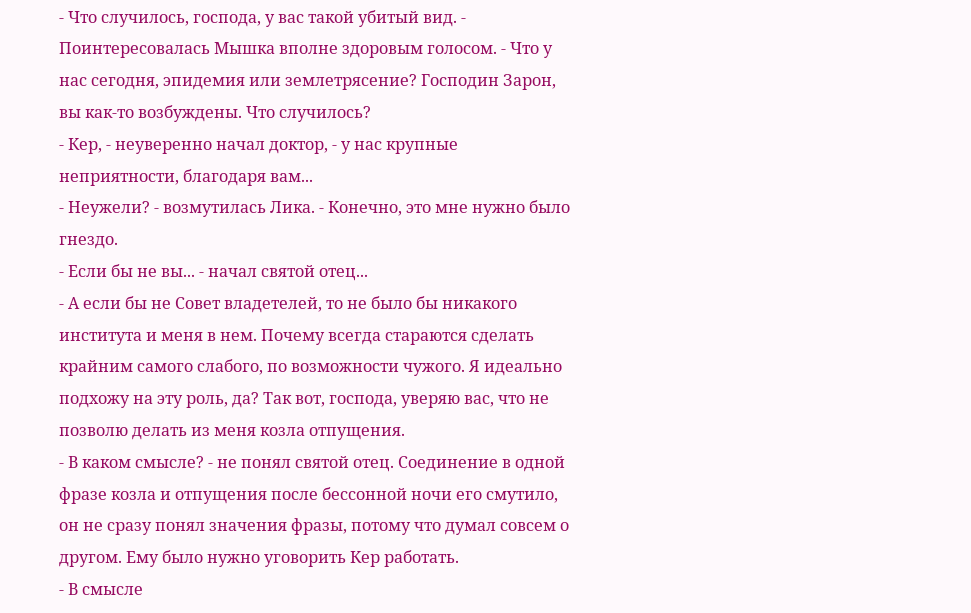- Что случилось, господа, у вас такой убитый вид. - Поинтересовалась Мышка вполне здоровым голосом. - Что у нас сегодня, эпидемия или землетрясение? Господин Зарон, вы как-то возбуждены. Что случилось?
- Кер, - неуверенно начал доктор, - у нас крупные неприятности, благодаря вам...
- Неужели? - возмутилась Лика. - Конечно, это мне нужно было гнездо.
- Если бы не вы... - начал святой отец...
- А если бы не Совет владетелей, то не было бы никакого института и меня в нем. Почему всегда стараются сделать крайним самого слабого, по возможности чужого. Я идеально подхожу на эту роль, да? Так вот, господа, уверяю вас, что не позволю делать из меня козла отпущения.
- В каком смысле? - не понял святой отец. Соединение в одной фразе козла и отпущения после бессонной ночи его смутило, он не сразу понял значения фразы, потому что думал совсем о другом. Ему было нужно уговорить Кер работать.
- В смысле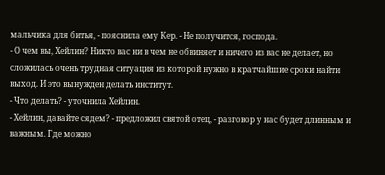мальчика для битья, - пояснила ему Кер. - Не получится, господа.
- О чем вы, Хейлин? Никто вас ни в чем не обвиняет и ничего из вас не делает, но сложилась очень трудная ситуация из которой нужно в кратчайшие сроки найти выход. И это вынужден делать институт.
- Что делать? - уточнила Хейлин.
- Хейлин, давайте сядем? - предложил святой отец, - разговор у нас будет длинным и важным. Где можно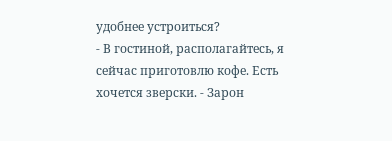удобнее устроиться?
- В гостиной, располагайтесь, я сейчас приготовлю кофе. Есть хочется зверски. - Зарон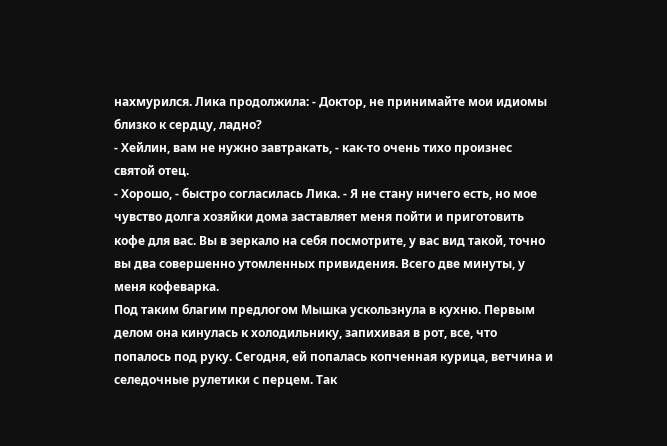нахмурился. Лика продолжила: - Доктор, не принимайте мои идиомы близко к сердцу, ладно?
- Хейлин, вам не нужно завтракать, - как-то очень тихо произнес святой отец.
- Хорошо, - быстро согласилась Лика. - Я не стану ничего есть, но мое чувство долга хозяйки дома заставляет меня пойти и приготовить кофе для вас. Вы в зеркало на себя посмотрите, у вас вид такой, точно вы два совершенно утомленных привидения. Всего две минуты, у меня кофеварка.
Под таким благим предлогом Мышка ускользнула в кухню. Первым делом она кинулась к холодильнику, запихивая в рот, все, что попалось под руку. Сегодня, ей попалась копченная курица, ветчина и селедочные рулетики с перцем. Так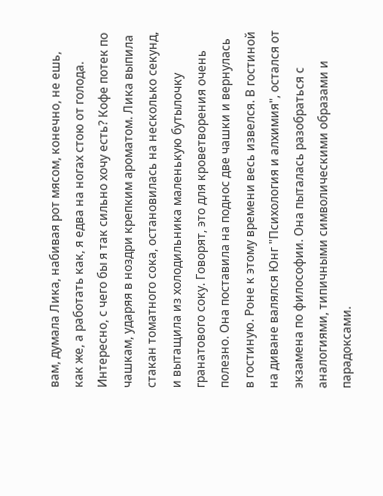вам, думала Лика, набивая рот мясом, конечно, не ешь, как же, а работать как, я едва на ногах стою от голода. Интересно, с чего бы я так сильно хочу есть? Кофе потек по чашкам, ударяя в ноздри крепким ароматом. Лика выпила стакан томатного сока, остановилась на несколько секунд, и вытащила из холодильника маленькую бутылочку гранатового соку. Говорят, это для кроветворения очень полезно. Она поставила на поднос две чашки и вернулась в гостиную. Роне к этому времени весь извелся. В гостиной на диване валялся Юнг "Психология и алхимия", остался от экзамена по философии. Она пыталась разобраться с аналогиями, типичными символическими образами и парадоксами.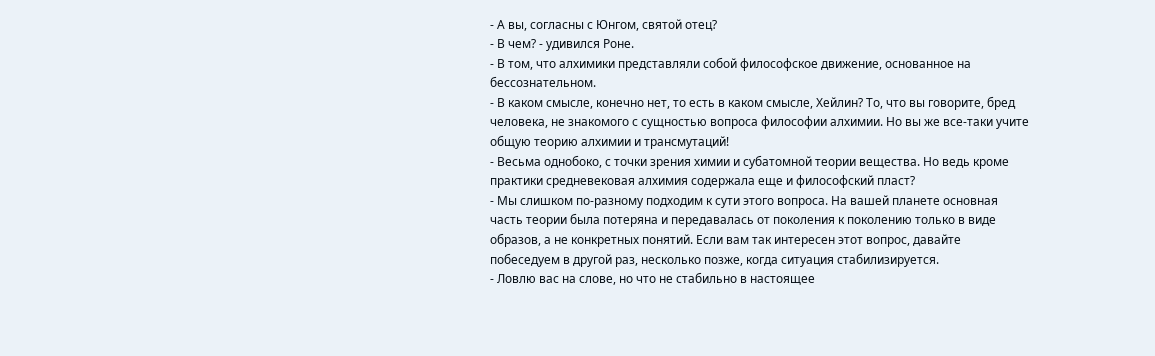- А вы, согласны с Юнгом, святой отец?
- В чем? - удивился Роне.
- В том, что алхимики представляли собой философское движение, основанное на бессознательном.
- В каком смысле, конечно нет, то есть в каком смысле, Хейлин? То, что вы говорите, бред человека, не знакомого с сущностью вопроса философии алхимии. Но вы же все-таки учите общую теорию алхимии и трансмутаций!
- Весьма однобоко, с точки зрения химии и субатомной теории вещества. Но ведь кроме практики средневековая алхимия содержала еще и философский пласт?
- Мы слишком по-разному подходим к сути этого вопроса. На вашей планете основная часть теории была потеряна и передавалась от поколения к поколению только в виде образов, а не конкретных понятий. Если вам так интересен этот вопрос, давайте побеседуем в другой раз, несколько позже, когда ситуация стабилизируется.
- Ловлю вас на слове, но что не стабильно в настоящее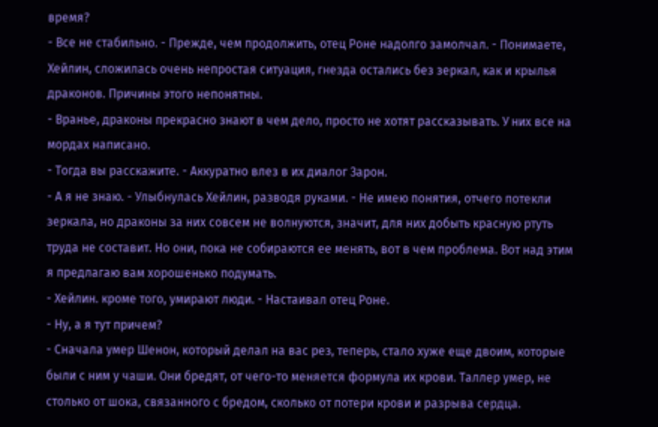время?
- Все не стабильно. - Прежде, чем продолжить, отец Роне надолго замолчал. - Понимаете, Хейлин, сложилась очень непростая ситуация, гнезда остались без зеркал, как и крылья драконов. Причины этого непонятны.
- Вранье, драконы прекрасно знают в чем дело, просто не хотят рассказывать. У них все на мордах написано.
- Тогда вы расскажите. - Аккуратно влез в их диалог Зарон.
- А я не знаю. - Улыбнулась Хейлин, разводя руками. - Не имею понятия, отчего потекли зеркала, но драконы за них совсем не волнуются, значит, для них добыть красную ртуть труда не составит. Но они, пока не собираются ее менять, вот в чем проблема. Вот над этим я предлагаю вам хорошенько подумать.
- Хейлин. кроме того, умирают люди. - Настаивал отец Роне.
- Ну, а я тут причем?
- Сначала умер Шенон, который делал на вас рез, теперь, стало хуже еще двоим, которые были с ним у чаши. Они бредят, от чего-то меняется формула их крови. Таллер умер, не столько от шока, связанного с бредом, сколько от потери крови и разрыва сердца.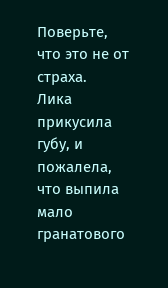Поверьте, что это не от страха.
Лика прикусила губу, и пожалела, что выпила мало гранатового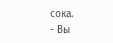сока.
- Вы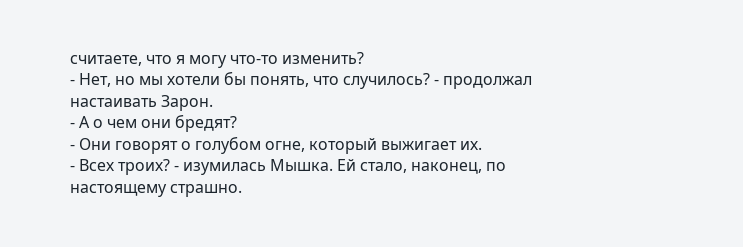считаете, что я могу что-то изменить?
- Нет, но мы хотели бы понять, что случилось? - продолжал настаивать Зарон.
- А о чем они бредят?
- Они говорят о голубом огне, который выжигает их.
- Всех троих? - изумилась Мышка. Ей стало, наконец, по настоящему страшно.